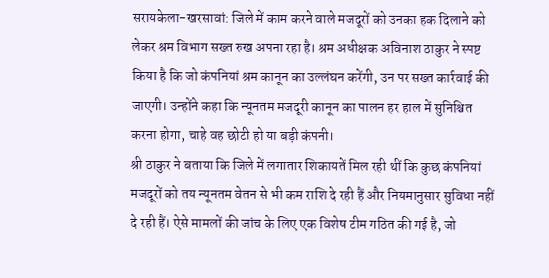सरायकेला-खरसावां: जिले में काम करने वाले मजदूरों को उनका हक दिलाने को लेकर श्रम विभाग सख्त रुख अपना रहा है। श्रम अधीक्षक अविनाश ठाकुर ने स्पष्ट किया है कि जो कंपनियां श्रम कानून का उल्लंघन करेंगी, उन पर सख्त कार्रवाई की जाएगी। उन्होंने कहा कि न्यूनतम मजदूरी कानून का पालन हर हाल में सुनिश्चित करना होगा, चाहे वह छोटी हो या बड़ी कंपनी।
श्री ठाकुर ने बताया कि जिले में लगातार शिकायतें मिल रही थीं कि कुछ कंपनियां मजदूरों को तय न्यूनतम वेतन से भी कम राशि दे रही हैं और नियमानुसार सुविधा नहीं दे रही हैं। ऐसे मामलों की जांच के लिए एक विशेष टीम गठित की गई है, जो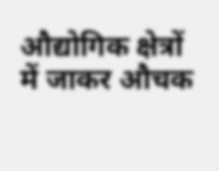औद्योगिक क्षेत्रों में जाकर औचक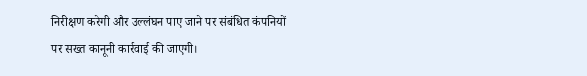निरीक्षण करेगी और उल्लंघन पाए जाने पर संबंधित कंपनियों पर सख्त कानूनी कार्रवाई की जाएगी।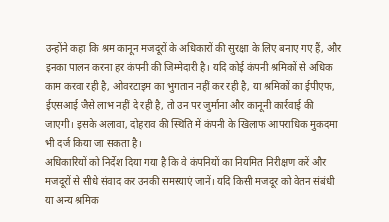उन्होंने कहा कि श्रम कानून मजदूरों के अधिकारों की सुरक्षा के लिए बनाए गए हैं, और इनका पालन करना हर कंपनी की जिम्मेदारी है। यदि कोई कंपनी श्रमिकों से अधिक काम करवा रही है, ओवरटाइम का भुगतान नहीं कर रही है, या श्रमिकों का ईपीएफ, ईएसआई जैसे लाभ नहीं दे रही है, तो उन पर जुर्माना और कानूनी कार्रवाई की जाएगी। इसके अलावा, दोहराव की स्थिति में कंपनी के खिलाफ आपराधिक मुकदमा भी दर्ज किया जा सकता है।
अधिकारियों को निर्देश दिया गया है कि वे कंपनियों का नियमित निरीक्षण करें और मजदूरों से सीधे संवाद कर उनकी समस्याएं जानें। यदि किसी मजदूर को वेतन संबंधी या अन्य श्रमिक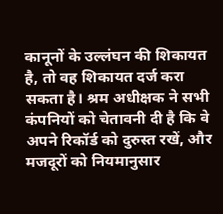कानूनों के उल्लंघन की शिकायत है, तो वह शिकायत दर्ज करा सकता है। श्रम अधीक्षक ने सभी कंपनियों को चेतावनी दी है कि वे अपने रिकॉर्ड को दुरुस्त रखें, और मजदूरों को नियमानुसार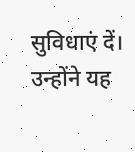सुविधाएं दें। उन्होंने यह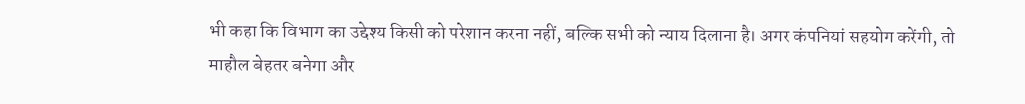भी कहा कि विभाग का उद्देश्य किसी को परेशान करना नहीं, बल्कि सभी को न्याय दिलाना है। अगर कंपनियां सहयोग करेंगी, तो माहौल बेहतर बनेगा और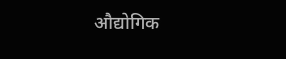औद्योगिक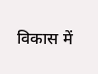विकास में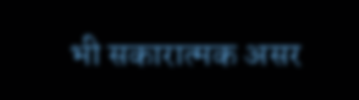भी सकारात्मक असर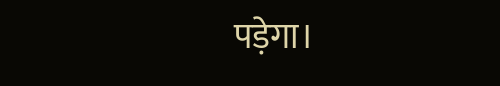पड़ेगा।